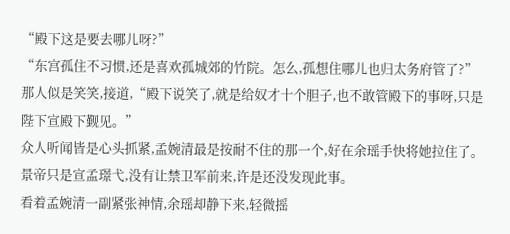“殿下这是要去哪儿呀?”
“东宫孤住不习惯,还是喜欢孤城郊的竹院。怎么,孤想住哪儿也归太务府管了?”
那人似是笑笑,接道,“殿下说笑了,就是给奴才十个胆子,也不敢管殿下的事呀,只是陛下宣殿下觐见。”
众人听闻皆是心头抓紧,孟婉清最是按耐不住的那一个,好在余瑶手快将她拉住了。
景帝只是宣孟璟弋,没有让禁卫军前来,许是还没发现此事。
看着孟婉清一副紧张神情,余瑶却静下来,轻微摇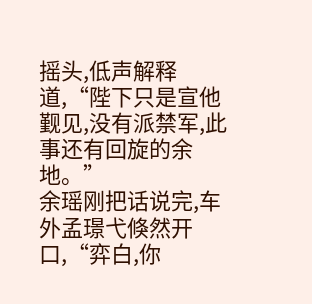摇头,低声解释道,“陛下只是宣他觐见,没有派禁军,此事还有回旋的余地。”
余瑶刚把话说完,车外孟璟弋倏然开口,“弈白,你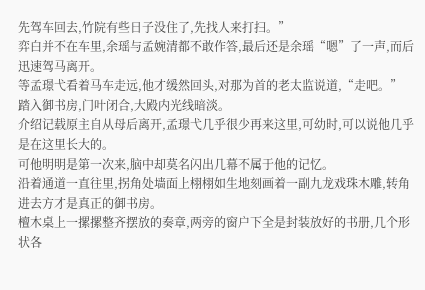先驾车回去,竹院有些日子没住了,先找人来打扫。”
弈白并不在车里,余瑶与孟婉清都不敢作答,最后还是余瑶“嗯”了一声,而后迅速驾马离开。
等孟璟弋看着马车走远,他才缓然回头,对那为首的老太监说道,“走吧。”
踏入御书房,门叶闭合,大殿内光线暗淡。
介绍记载原主自从母后离开,孟璟弋几乎很少再来这里,可幼时,可以说他几乎是在这里长大的。
可他明明是第一次来,脑中却莫名闪出几幕不属于他的记忆。
沿着通道一直往里,拐角处墙面上栩栩如生地刻画着一副九龙戏珠木雕,转角进去方才是真正的御书房。
檀木桌上一摞摞整齐摆放的奏章,两旁的窗户下全是封装放好的书册,几个形状各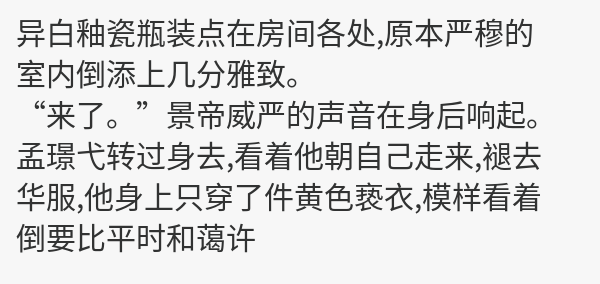异白釉瓷瓶装点在房间各处,原本严穆的室内倒添上几分雅致。
“来了。”景帝威严的声音在身后响起。
孟璟弋转过身去,看着他朝自己走来,褪去华服,他身上只穿了件黄色亵衣,模样看着倒要比平时和蔼许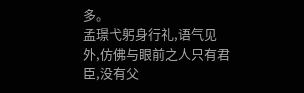多。
孟璟弋躬身行礼,语气见外,仿佛与眼前之人只有君臣,没有父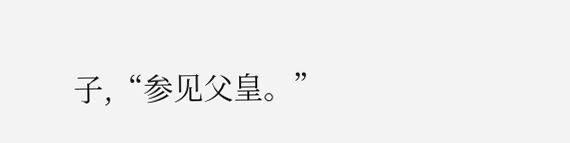子,“参见父皇。”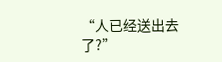“人已经送出去了?”